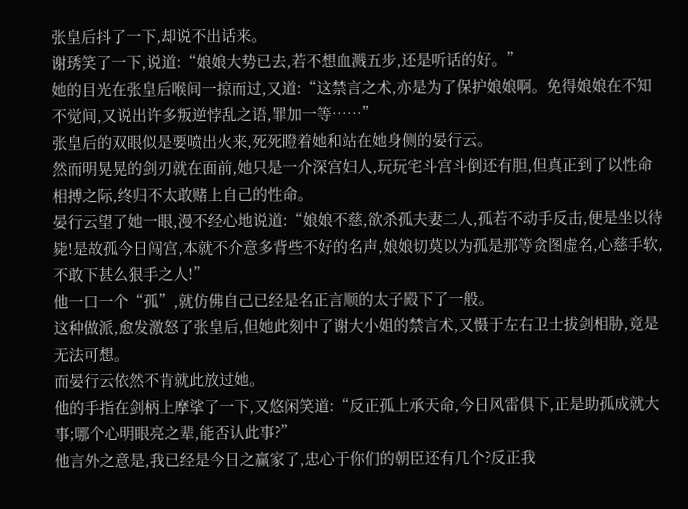张皇后抖了一下,却说不出话来。
谢琇笑了一下,说道:“娘娘大势已去,若不想血溅五步,还是听话的好。”
她的目光在张皇后喉间一掠而过,又道:“这禁言之术,亦是为了保护娘娘啊。免得娘娘在不知不觉间,又说出许多叛逆悖乱之语,罪加一等……”
张皇后的双眼似是要喷出火来,死死瞪着她和站在她身侧的晏行云。
然而明晃晃的剑刃就在面前,她只是一介深宫妇人,玩玩宅斗宫斗倒还有胆,但真正到了以性命相搏之际,终归不太敢赌上自己的性命。
晏行云望了她一眼,漫不经心地说道:“娘娘不慈,欲杀孤夫妻二人,孤若不动手反击,便是坐以待毙!是故孤今日闯宫,本就不介意多背些不好的名声,娘娘切莫以为孤是那等贪图虚名,心慈手软,不敢下甚么狠手之人!”
他一口一个“孤”,就仿佛自己已经是名正言顺的太子殿下了一般。
这种做派,愈发激怒了张皇后,但她此刻中了谢大小姐的禁言术,又慑于左右卫士拔剑相胁,竟是无法可想。
而晏行云依然不肯就此放过她。
他的手指在剑柄上摩挲了一下,又悠闲笑道:“反正孤上承天命,今日风雷俱下,正是助孤成就大事;哪个心明眼亮之辈,能否认此事?”
他言外之意是,我已经是今日之赢家了,忠心于你们的朝臣还有几个?反正我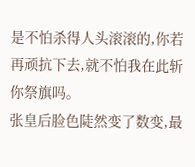是不怕杀得人头滚滚的,你若再顽抗下去,就不怕我在此斩你祭旗吗。
张皇后脸色陡然变了数变,最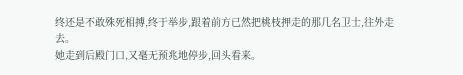终还是不敢殊死相搏,终于举步,跟着前方已然把桃枝押走的那几名卫士,往外走去。
她走到后殿门口,又毫无预兆地停步,回头看来。